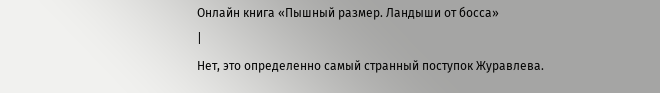Онлайн книга «Пышный размер. Ландыши от босса»
|
Нет, это определенно самый странный поступок Журавлева.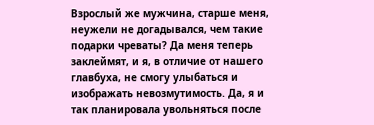Взрослый же мужчина, старше меня, неужели не догадывался, чем такие подарки чреваты? Да меня теперь заклеймят, и я, в отличие от нашего главбуха, не смогу улыбаться и изображать невозмутимость. Да, я и так планировала увольняться после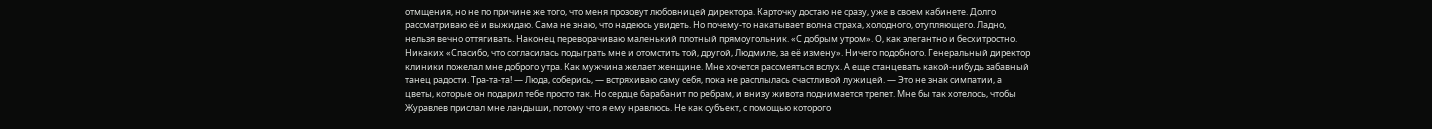отмщения, но не по причине же того, что меня прозовут любовницей директора. Карточку достаю не сразу, уже в своем кабинете. Долго рассматриваю её и выжидаю. Сама не знаю, что надеюсь увидеть. Но почему-то накатывает волна страха, холодного, отупляющего. Ладно, нельзя вечно оттягивать. Наконец переворачиваю маленький плотный прямоугольник. «С добрым утром». О, как элегантно и бесхитростно. Никаких «Спасибо, что согласилась подыграть мне и отомстить той, другой, Людмиле, за её измену». Ничего подобного. Генеральный директор клиники пожелал мне доброго утра. Как мужчина желает женщине. Мне хочется рассмеяться вслух. А еще станцевать какой-нибудь забавный танец радости. Тра-та-та! — Люда, соберись, — встряхиваю саму себя, пока не расплылась счастливой лужицей. — Это не знак симпатии, а цветы, которые он подарил тебе просто так. Но сердце барабанит по ребрам, и внизу живота поднимается трепет. Мне бы так хотелось, чтобы Журавлев прислал мне ландыши, потому что я ему нравлюсь. Не как субъект, с помощью которого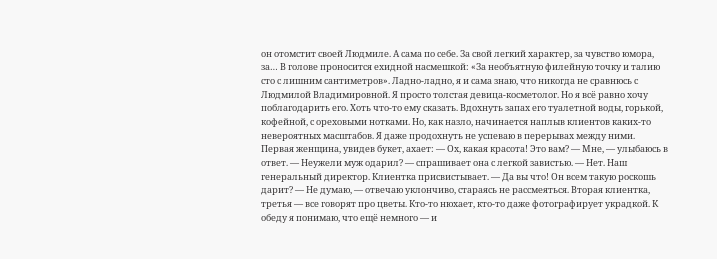он отомстит своей Людмиле. А сама по себе. За свой легкий характер, за чувство юмора, за… В голове проносится ехидной насмешкой: «За необъятную филейную точку и талию сто с лишним сантиметров». Ладно-ладно, я и сама знаю, что никогда не сравнюсь с Людмилой Владимировной. Я просто толстая девица-косметолог. Но я всё равно хочу поблагодарить его. Хоть что-то ему сказать. Вдохнуть запах его туалетной воды, горькой, кофейной, с ореховыми нотками. Но, как назло, начинается наплыв клиентов каких-то невероятных масштабов. Я даже продохнуть не успеваю в перерывах между ними. Первая женщина, увидев букет, ахает: — Ох, какая красота! Это вам? — Мне, — улыбаюсь в ответ. — Неужели муж одарил? — спрашивает она с легкой завистью. — Нет. Наш генеральный директор. Клиентка присвистывает. — Да вы что! Он всем такую роскошь дарит? — Не думаю, — отвечаю уклончиво, стараясь не рассмеяться. Вторая клиентка, третья — все говорят про цветы. Кто-то нюхает, кто-то даже фотографирует украдкой. К обеду я понимаю, что ещё немного — и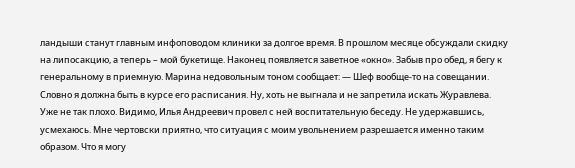ландыши станут главным инфоповодом клиники за долгое время. В прошлом месяце обсуждали скидку на липосакцию, а теперь – мой букетище. Наконец появляется заветное «окно». Забыв про обед, я бегу к генеральному в приемную. Марина недовольным тоном сообщает: — Шеф вообще-то на совещании. Словно я должна быть в курсе его расписания. Ну, хоть не выгнала и не запретила искать Журавлева. Уже не так плохо. Видимо, Илья Андреевич провел с ней воспитательную беседу. Не удержавшись, усмехаюсь. Мне чертовски приятно, что ситуация с моим увольнением разрешается именно таким образом. Что я могу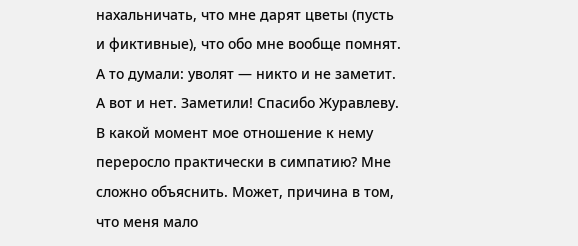нахальничать, что мне дарят цветы (пусть и фиктивные), что обо мне вообще помнят. А то думали: уволят — никто и не заметит. А вот и нет. Заметили! Спасибо Журавлеву. В какой момент мое отношение к нему переросло практически в симпатию? Мне сложно объяснить. Может, причина в том, что меня мало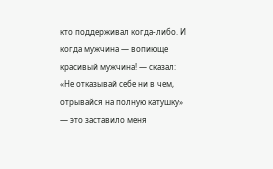кто поддерживал когда-либо. И когда мужчина — вопиюще красивый мужчина! — сказал: «Не отказывай себе ни в чем, отрывайся на полную катушку» — это заставило меня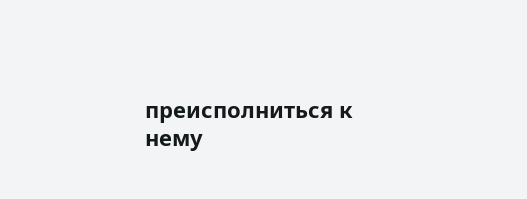преисполниться к нему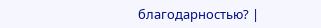благодарностью? |